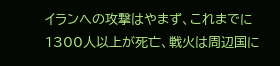イランへの攻撃はやまず、これまでに1300人以上が死亡、戦火は周辺国に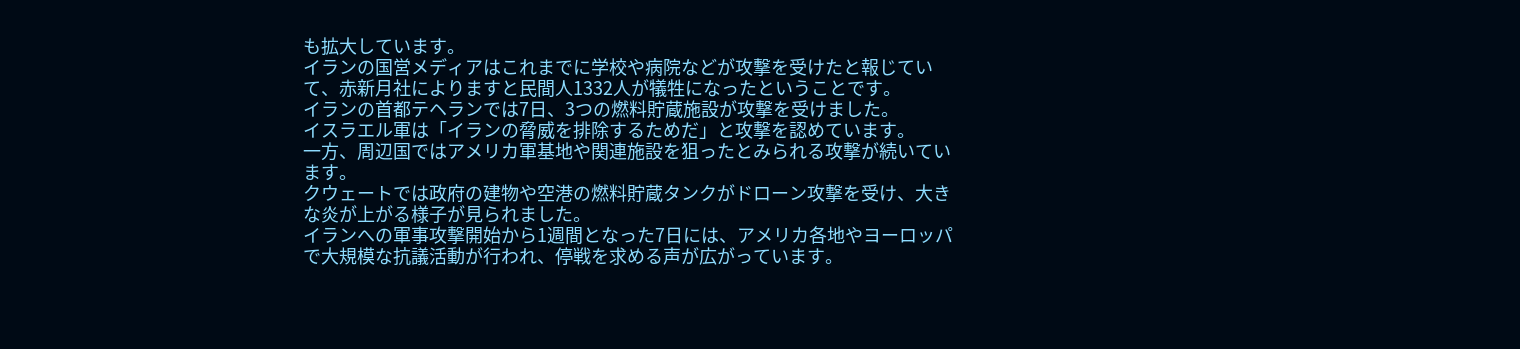も拡大しています。
イランの国営メディアはこれまでに学校や病院などが攻撃を受けたと報じていて、赤新月社によりますと民間人1332人が犠牲になったということです。
イランの首都テヘランでは7日、3つの燃料貯蔵施設が攻撃を受けました。
イスラエル軍は「イランの脅威を排除するためだ」と攻撃を認めています。
一方、周辺国ではアメリカ軍基地や関連施設を狙ったとみられる攻撃が続いています。
クウェートでは政府の建物や空港の燃料貯蔵タンクがドローン攻撃を受け、大きな炎が上がる様子が見られました。
イランへの軍事攻撃開始から1週間となった7日には、アメリカ各地やヨーロッパで大規模な抗議活動が行われ、停戦を求める声が広がっています。